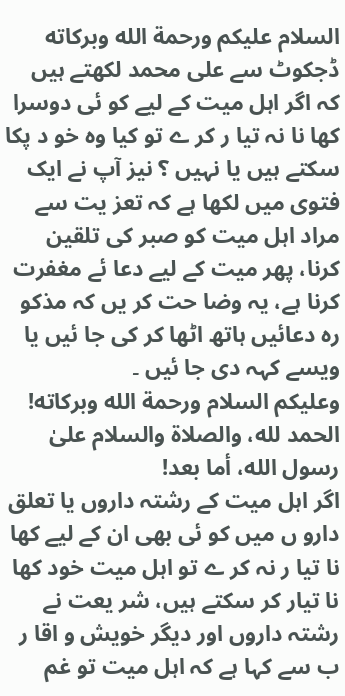السلام عليكم ورحمة الله وبركاته
ڈجکوٹ سے علی محمد لکھتے ہیں کہ اگر اہل میت کے لیے کو ئی دوسرا کھا نا نہ تیا ر کر ے تو کیا وہ خو د پکا سکتے ہیں یا نہیں ؟ نیز آپ نے ایک فتوی میں لکھا ہے کہ تعز یت سے مراد اہل میت کو صبر کی تلقین کرنا، پھر میت کے لیے دعا ئے مغفرت کرنا ہے، یہ وضا حت کر یں کہ مذکو رہ دعائیں ہاتھ اٹھا کر کی جا ئیں یا ویسے کہہ دی جا ئیں ۔
وعلیکم السلام ورحمة الله وبرکاته!
الحمد لله، والصلاة والسلام علىٰ رسول الله، أما بعد!
اگر اہل میت کے رشتہ داروں یا تعلق دارو ں میں کو ئی بھی ان کے لیے کھا نا تیا ر نہ کر ے تو اہل میت خود کھا نا تیار کر سکتے ہیں، شر یعت نے رشتہ داروں اور دیگر خویش و اقا ر ب سے کہا ہے کہ اہل میت تو غم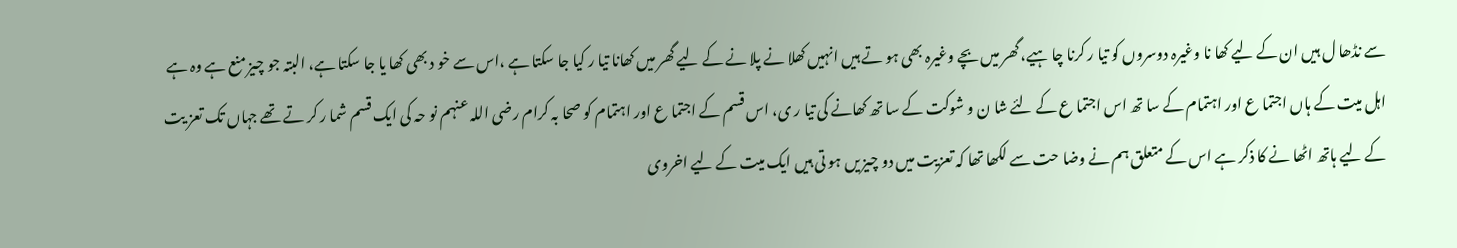سے نڈھا ل ہیں ان کے لیے کھا نا وغیرہ دوسروں کو تیا ر کرنا چا ہیے، گھر میں بچے وغیرہ بھی ہو تے ہیں انہیں کھلا نے پلا نے کے لیے گھر میں کھانا تیا ر کیا جا سکتا ہے ،اس سے خو د بھی کھا یا جا سکتا ہے، البتہ جو چیز منع ہے وہ ہے اہل میت کے ہاں اجتما ع اور اہتمام کے سا تھ اس اجتما ع کے لئے شا ن و شوکت کے سا تھ کھانے کی تیا ر ی، اس قسم کے اجتما ع اور اہتمام کو صحا بہ کرام رضی اللہ عنہم نو حہ کی ایک قسم شما ر کر تے تھے جہاں تک تعز یت کے لیے ہاتھ اٹھا نے کا ذکر ہے اس کے متعلق ہم نے وضا حت سے لکھا تھا کہ تعزیت میں دو چیز یں ہو تی ہیں ایک میت کے لیے اخروی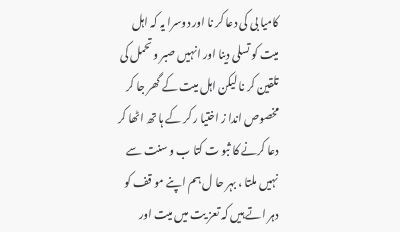کامیا بی کی دعا کر نا اور دوسرا یہ کہ اہل میت کو تسلی دینا اور انہیں صبر و تحمل کی تلقین کر نا لیکن اہل میت کے گھر جا کر مخصوص اندا ز اختیا ر کر کے ہا تھ اٹھا کر دعا کرنے کا ثبو ت کتا ب و سنت سے نہیں ملتا ، بہر حا ل ہم اپنے مو قف کو دہر اتے ہیں کہ تعز یت میں میت اور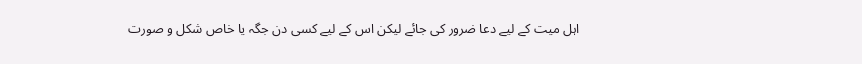اہل میت کے لیے دعا ضرور کی جائے لیکن اس کے لیے کسی دن جگہ یا خاص شکل و صورت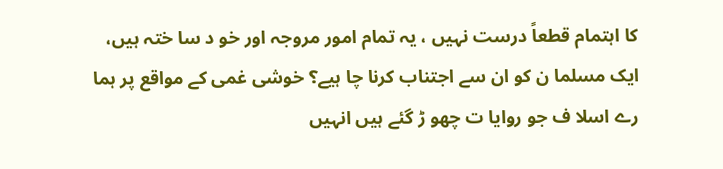کا اہتمام قطعاً درست نہیں ، یہ تمام امور مروجہ اور خو د سا ختہ ہیں، ایک مسلما ن کو ان سے اجتناب کرنا چا ہیے؟ خوشی غمی کے مواقع پر ہما رے اسلا ف جو روایا ت چھو ڑ گئے ہیں انہیں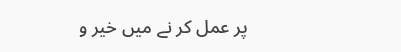پر عمل کر نے میں خیر و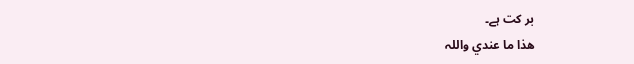بر کت ہے۔
ھذا ما عندي واللہ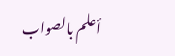أعلم بالصواب